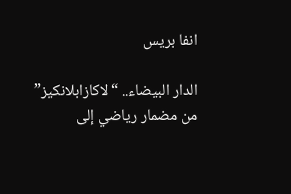انفا بريس

الدار البيضاء.. “لاكازابلانكيز” من مضمار رياضي إلى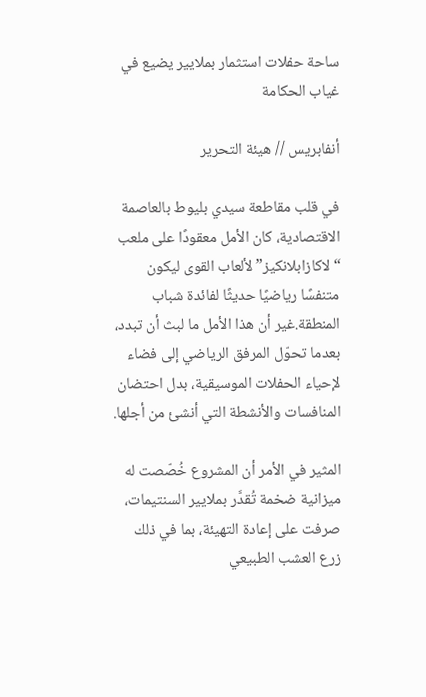ساحة حفلات استثمار بملايير يضيع في غياب الحكامة

أنفابريس // هيئة التحرير

في قلب مقاطعة سيدي بليوط بالعاصمة الاقتصادية، كان الأمل معقودًا على ملعب “لاكازابلانكيز” لألعاب القوى ليكون متنفسًا رياضيًا حديثًا لفائدة شباب المنطقة.غير أن هذا الأمل ما لبث أن تبدد، بعدما تحوّل المرفق الرياضي إلى فضاء لإحياء الحفلات الموسيقية، بدل احتضان المنافسات والأنشطة التي أنشئ من أجلها.

المثير في الأمر أن المشروع خُصّصت له ميزانية ضخمة تُقدَّر بملايير السنتيمات، صرفت على إعادة التهيئة، بما في ذلك زرع العشب الطبيعي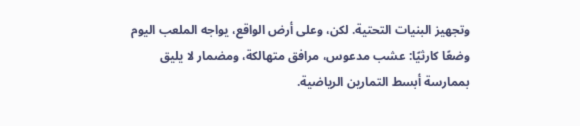وتجهيز البنيات التحتية. لكن، وعلى أرض الواقع، يواجه الملعب اليوم وضعًا كارثيًا: عشب مدعوس، مرافق متهالكة، ومضمار لا يليق بممارسة أبسط التمارين الرياضية.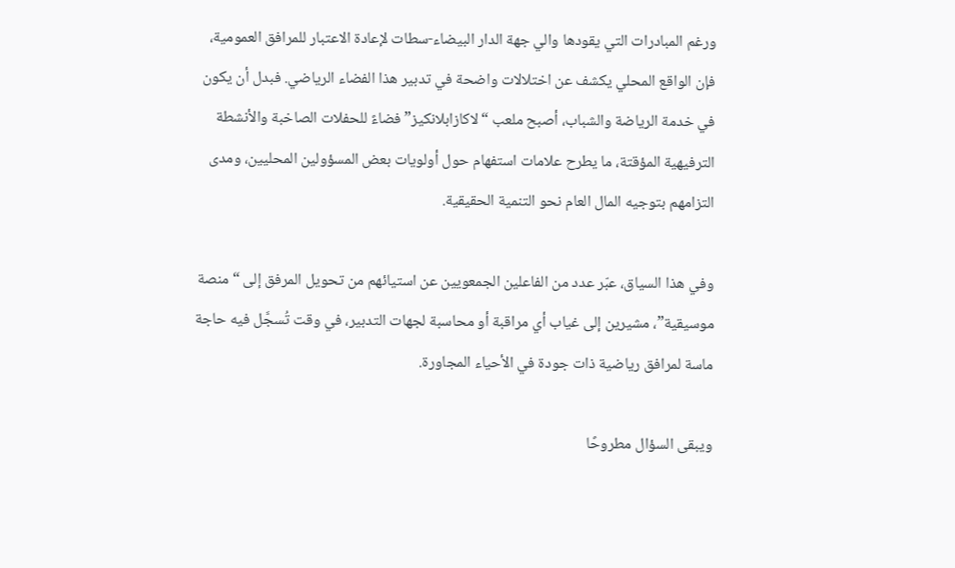ورغم المبادرات التي يقودها والي جهة الدار البيضاء-سطات لإعادة الاعتبار للمرافق العمومية، فإن الواقع المحلي يكشف عن اختلالات واضحة في تدبير هذا الفضاء الرياضي. فبدل أن يكون في خدمة الرياضة والشباب، أصبح ملعب “لاكازابلانكيز” فضاءً للحفلات الصاخبة والأنشطة الترفيهية المؤقتة، ما يطرح علامات استفهام حول أولويات بعض المسؤولين المحليين، ومدى التزامهم بتوجيه المال العام نحو التنمية الحقيقية.

وفي هذا السياق، عبّر عدد من الفاعلين الجمعويين عن استيائهم من تحويل المرفق إلى “منصة موسيقية”، مشيرين إلى غياب أي مراقبة أو محاسبة لجهات التدبير، في وقت تُسجَّل فيه حاجة ماسة لمرافق رياضية ذات جودة في الأحياء المجاورة.

ويبقى السؤال مطروحًا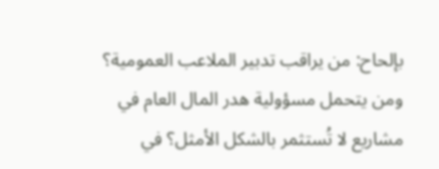بإلحاح: من يراقب تدبير الملاعب العمومية؟ ومن يتحمل مسؤولية هدر المال العام في مشاريع لا تُستثمر بالشكل الأمثل؟ في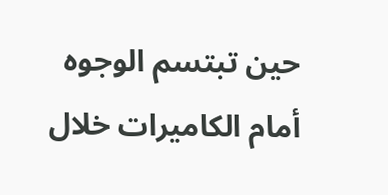حين تبتسم الوجوه أمام الكاميرات خلال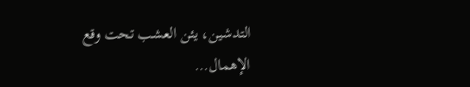التدشين، يئن العشب تحت وقع الإهمال…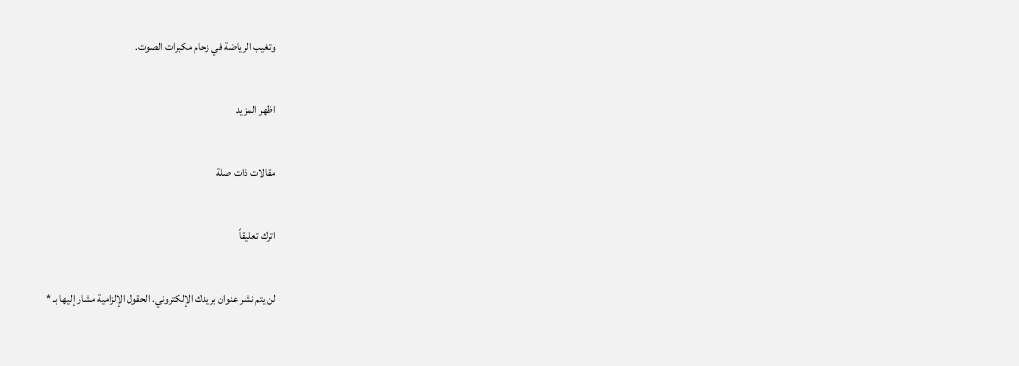وتغيب الرياضة في زحام مكبرات الصوت.

اظهر المزيد

مقالات ذات صلة

اترك تعليقاً

لن يتم نشر عنوان بريدك الإلكتروني. الحقول الإلزامية مشار إليها بـ *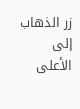زر الذهاب إلى الأعلى